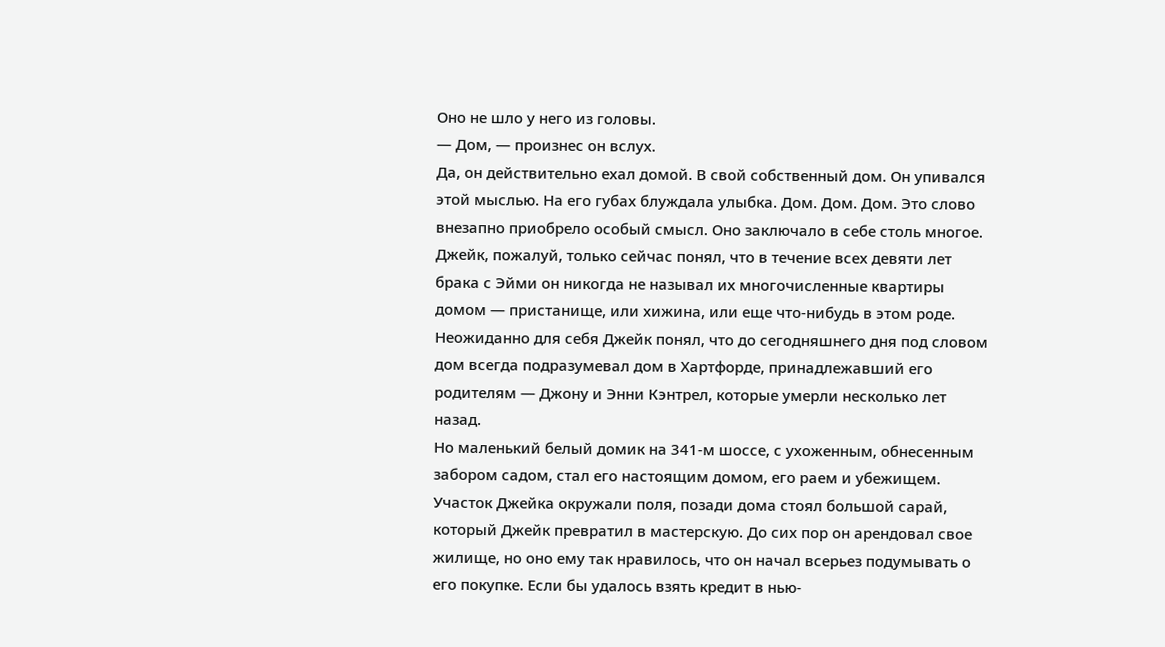Оно не шло у него из головы.
— Дом, — произнес он вслух.
Да, он действительно ехал домой. В свой собственный дом. Он упивался этой мыслью. На его губах блуждала улыбка. Дом. Дом. Дом. Это слово внезапно приобрело особый смысл. Оно заключало в себе столь многое.
Джейк, пожалуй, только сейчас понял, что в течение всех девяти лет брака с Эйми он никогда не называл их многочисленные квартиры домом — пристанище, или хижина, или еще что-нибудь в этом роде.
Неожиданно для себя Джейк понял, что до сегодняшнего дня под словом дом всегда подразумевал дом в Хартфорде, принадлежавший его родителям — Джону и Энни Кэнтрел, которые умерли несколько лет назад.
Но маленький белый домик на 341-м шоссе, с ухоженным, обнесенным забором садом, стал его настоящим домом, его раем и убежищем. Участок Джейка окружали поля, позади дома стоял большой сарай, который Джейк превратил в мастерскую. До сих пор он арендовал свое жилище, но оно ему так нравилось, что он начал всерьез подумывать о его покупке. Если бы удалось взять кредит в нью-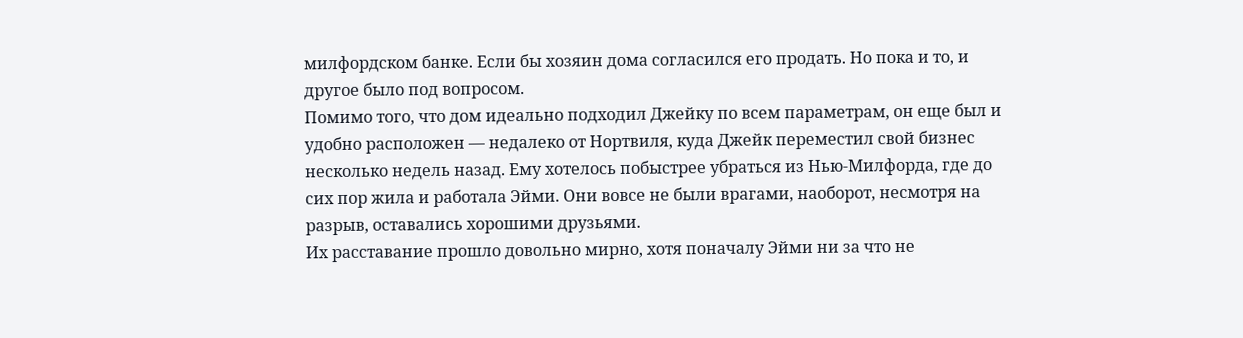милфордском банке. Если бы хозяин дома согласился его продать. Но пока и то, и другое было под вопросом.
Помимо того, что дом идеально подходил Джейку по всем параметрам, он еще был и удобно расположен — недалеко от Нортвиля, куда Джейк переместил свой бизнес несколько недель назад. Ему хотелось побыстрее убраться из Нью-Милфорда, где до сих пор жила и работала Эйми. Они вовсе не были врагами, наоборот, несмотря на разрыв, оставались хорошими друзьями.
Их расставание прошло довольно мирно, хотя поначалу Эйми ни за что не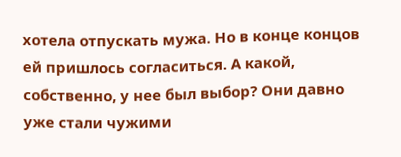хотела отпускать мужа. Но в конце концов ей пришлось согласиться. А какой, собственно, у нее был выбор? Они давно уже стали чужими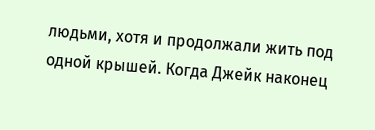людьми, хотя и продолжали жить под одной крышей. Когда Джейк наконец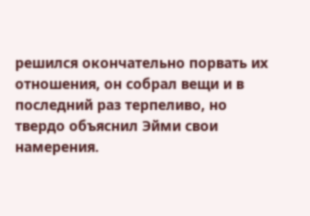решился окончательно порвать их отношения, он собрал вещи и в последний раз терпеливо, но твердо объяснил Эйми свои намерения.